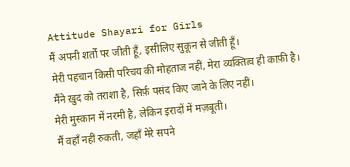Attitude Shayari for Girls
मैं अपनी शर्तों पर जीती हूँ, इसीलिए सुकून से जीती हूँ।
मेरी पहचान किसी परिचय की मोहताज नहीं, मेरा व्यक्तित्व ही काफ़ी है।
मैंने ख़ुद को तराशा है, सिर्फ़ पसंद किए जाने के लिए नहीं।
मेरी मुस्कान में नरमी है, लेकिन इरादों में मज़बूती।
मैं वहाँ नहीं रुकती, जहाँ मेरे सपने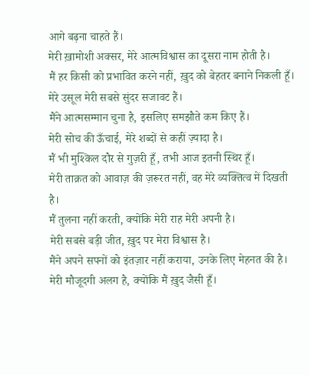आगे बढ़ना चाहते हैं।
मेरी ख़ामोशी अक्सर, मेरे आत्मविश्वास का दूसरा नाम होती है।
मैं हर किसी को प्रभावित करने नहीं, ख़ुद को बेहतर बनाने निकली हूँ।
मेरे उसूल मेरी सबसे सुंदर सजावट हैं।
मैंने आत्मसम्मान चुना है, इसलिए समझौते कम किए हैं।
मेरी सोच की ऊँचाई, मेरे शब्दों से कहीं ज़्यादा है।
मैं भी मुश्किल दौर से गुज़री हूँ, तभी आज इतनी स्थिर हूँ।
मेरी ताक़त को आवाज़ की ज़रूरत नहीं, वह मेरे व्यक्तित्व में दिखती है।
मैं तुलना नहीं करती, क्योंकि मेरी राह मेरी अपनी है।
मेरी सबसे बड़ी जीत, ख़ुद पर मेरा विश्वास है।
मैंने अपने सपनों को इंतज़ार नहीं कराया, उनके लिए मेहनत की है।
मेरी मौजूदगी अलग है, क्योंकि मैं ख़ुद जैसी हूँ।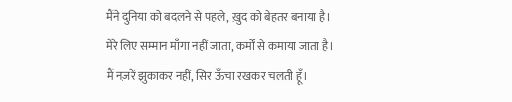मैंने दुनिया को बदलने से पहले, ख़ुद को बेहतर बनाया है।
मेरे लिए सम्मान माँगा नहीं जाता, कर्मों से कमाया जाता है।
मैं नज़रें झुकाकर नहीं, सिर ऊँचा रखकर चलती हूँ।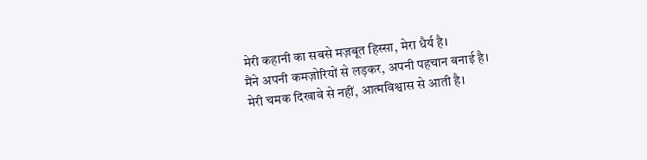मेरी कहानी का सबसे मज़बूत हिस्सा, मेरा धैर्य है।
मैंने अपनी कमज़ोरियों से लड़कर, अपनी पहचान बनाई है।
मेरी चमक दिखावे से नहीं, आत्मविश्वास से आती है।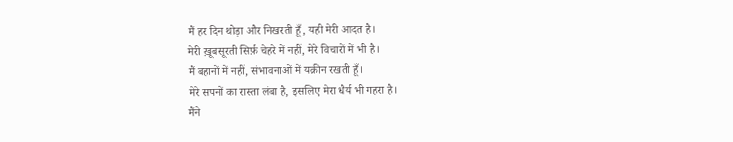मैं हर दिन थोड़ा और निखरती हूँ, यही मेरी आदत है।
मेरी ख़ूबसूरती सिर्फ़ चेहरे में नहीं, मेरे विचारों में भी है।
मैं बहानों में नहीं, संभावनाओं में यक़ीन रखती हूँ।
मेरे सपनों का रास्ता लंबा है, इसलिए मेरा धैर्य भी गहरा है।
मैंने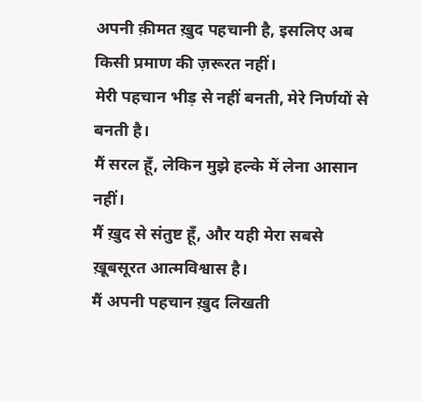अपनी क़ीमत ख़ुद पहचानी है, इसलिए अब किसी प्रमाण की ज़रूरत नहीं।
मेरी पहचान भीड़ से नहीं बनती, मेरे निर्णयों से बनती है।
मैं सरल हूँ, लेकिन मुझे हल्के में लेना आसान नहीं।
मैं ख़ुद से संतुष्ट हूँ, और यही मेरा सबसे ख़ूबसूरत आत्मविश्वास है।
मैं अपनी पहचान ख़ुद लिखती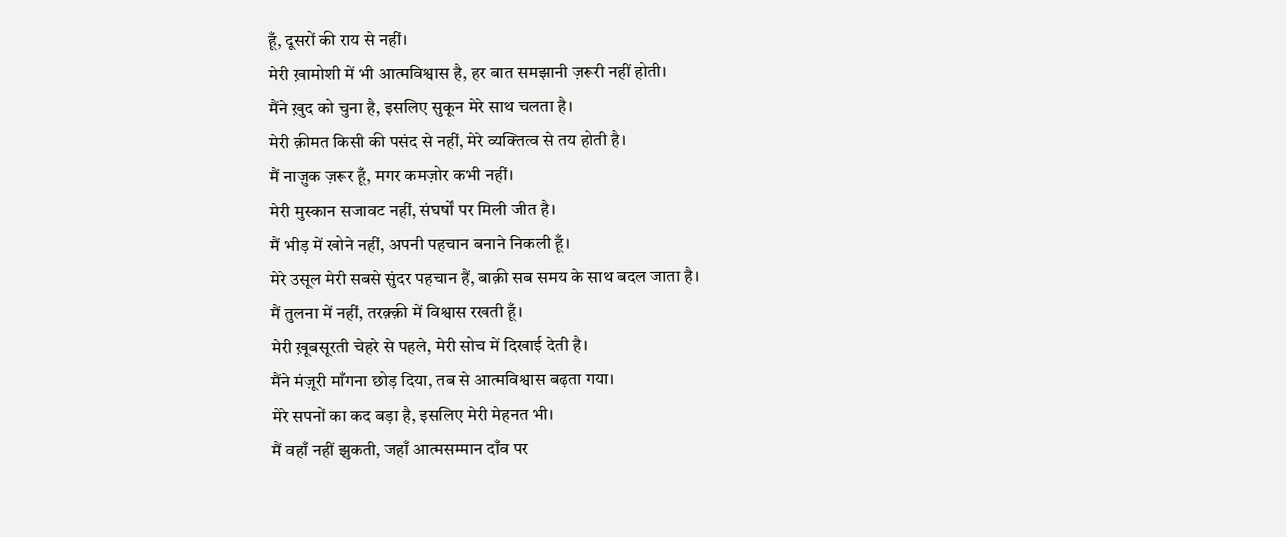हूँ, दूसरों की राय से नहीं।
मेरी ख़ामोशी में भी आत्मविश्वास है, हर बात समझानी ज़रूरी नहीं होती।
मैंने ख़ुद को चुना है, इसलिए सुकून मेरे साथ चलता है।
मेरी क़ीमत किसी की पसंद से नहीं, मेरे व्यक्तित्व से तय होती है।
मैं नाज़ुक ज़रूर हूँ, मगर कमज़ोर कभी नहीं।
मेरी मुस्कान सजावट नहीं, संघर्षों पर मिली जीत है।
मैं भीड़ में खोने नहीं, अपनी पहचान बनाने निकली हूँ।
मेरे उसूल मेरी सबसे सुंदर पहचान हैं, बाक़ी सब समय के साथ बदल जाता है।
मैं तुलना में नहीं, तरक़्क़ी में विश्वास रखती हूँ।
मेरी ख़ूबसूरती चेहरे से पहले, मेरी सोच में दिखाई देती है।
मैंने मंज़ूरी माँगना छोड़ दिया, तब से आत्मविश्वास बढ़ता गया।
मेरे सपनों का कद बड़ा है, इसलिए मेरी मेहनत भी।
मैं वहाँ नहीं झुकती, जहाँ आत्मसम्मान दाँव पर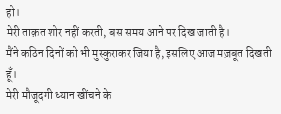हो।
मेरी ताक़त शोर नहीं करती, बस समय आने पर दिख जाती है।
मैंने कठिन दिनों को भी मुस्कुराकर जिया है, इसलिए आज मज़बूत दिखती हूँ।
मेरी मौजूदगी ध्यान खींचने के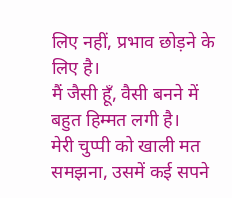लिए नहीं, प्रभाव छोड़ने के लिए है।
मैं जैसी हूँ, वैसी बनने में बहुत हिम्मत लगी है।
मेरी चुप्पी को खाली मत समझना, उसमें कई सपने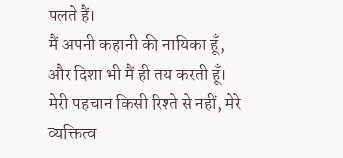पलते हैं।
मैं अपनी कहानी की नायिका हूँ, और दिशा भी मैं ही तय करती हूँ।
मेरी पहचान किसी रिश्ते से नहीं, मेरे व्यक्तित्व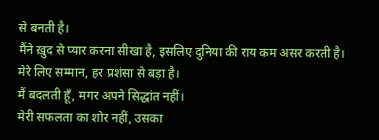से बनती है।
मैंने ख़ुद से प्यार करना सीखा है, इसलिए दुनिया की राय कम असर करती है।
मेरे लिए सम्मान, हर प्रशंसा से बड़ा है।
मैं बदलती हूँ, मगर अपने सिद्धांत नहीं।
मेरी सफलता का शोर नहीं, उसका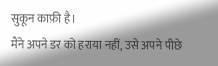सुकून काफ़ी है।
मैंने अपने डर को हराया नहीं, उसे अपने पीछे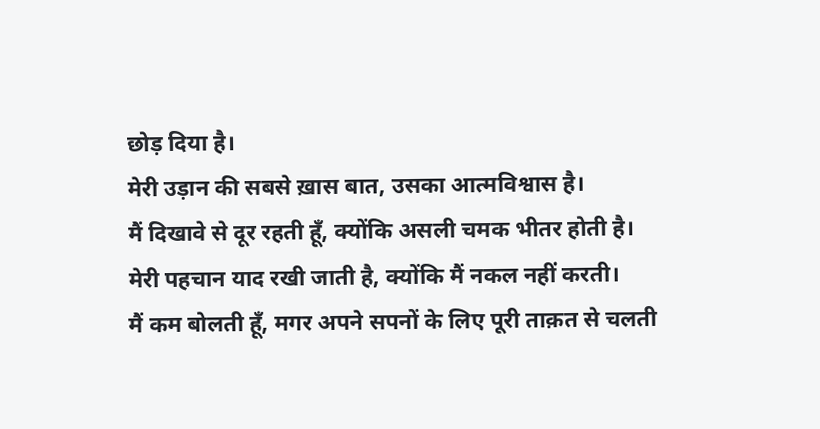छोड़ दिया है।
मेरी उड़ान की सबसे ख़ास बात, उसका आत्मविश्वास है।
मैं दिखावे से दूर रहती हूँ, क्योंकि असली चमक भीतर होती है।
मेरी पहचान याद रखी जाती है, क्योंकि मैं नकल नहीं करती।
मैं कम बोलती हूँ, मगर अपने सपनों के लिए पूरी ताक़त से चलती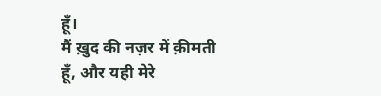हूँ।
मैं ख़ुद की नज़र में क़ीमती हूँ, और यही मेरे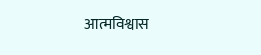आत्मविश्वास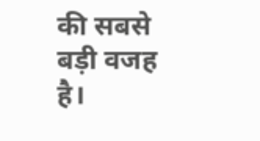की सबसे बड़ी वजह है।